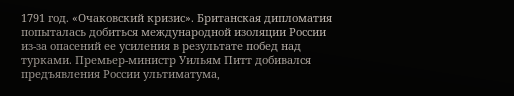1791 год. «Очаковский кризис». Британская дипломатия попыталась добиться международной изоляции России из-за опасений ее усиления в результате побед над турками. Премьер-министр Уильям Питт добивался предъявления России ультиматума,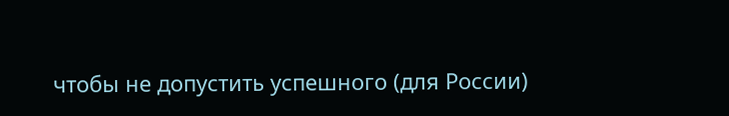чтобы не допустить успешного (для России)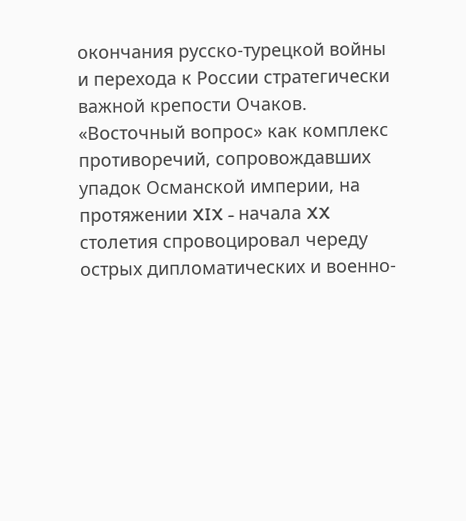окончания русско-турецкой войны и перехода к России стратегически важной крепости Очаков. «Восточный вопрос» как комплекс противоречий, сопровождавших упадок Османской империи, на протяжении XIX - начала XX столетия спровоцировал череду острых дипломатических и военно-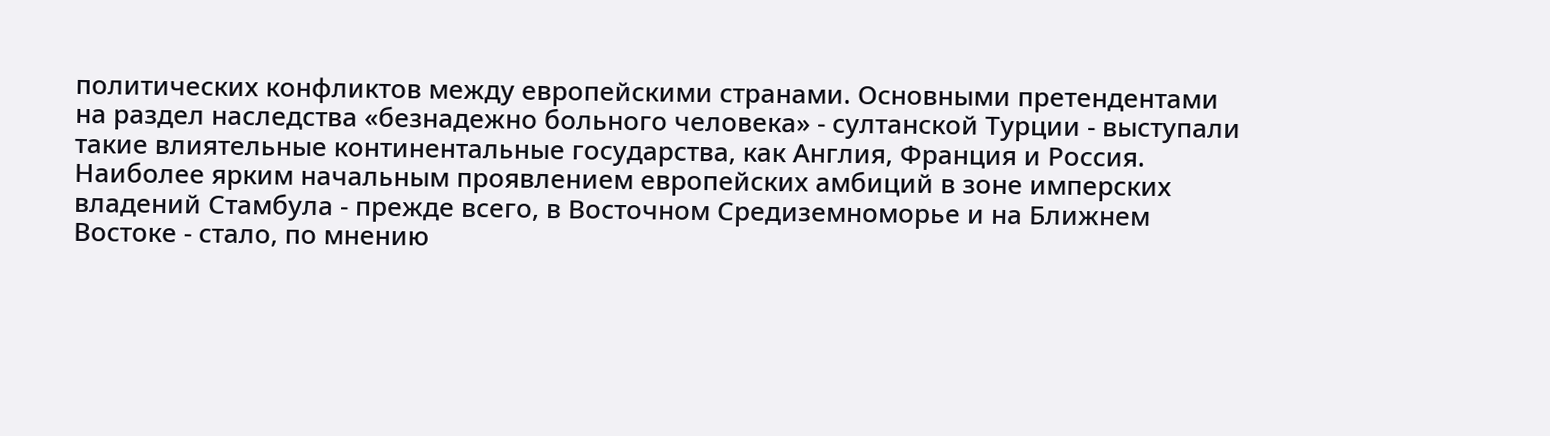политических конфликтов между европейскими странами. Основными претендентами на раздел наследства «безнадежно больного человека» - султанской Турции - выступали такие влиятельные континентальные государства, как Англия, Франция и Россия. Наиболее ярким начальным проявлением европейских амбиций в зоне имперских владений Стамбула - прежде всего, в Восточном Средиземноморье и на Ближнем Востоке - стало, по мнению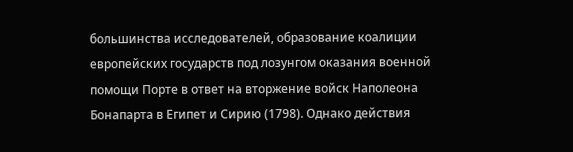большинства исследователей, образование коалиции европейских государств под лозунгом оказания военной помощи Порте в ответ на вторжение войск Наполеона Бонапарта в Египет и Сирию (1798). Однако действия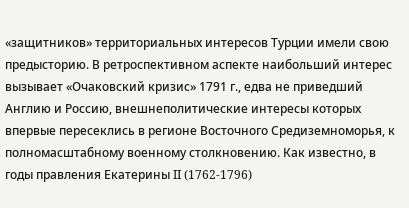«защитников» территориальных интересов Турции имели свою предысторию. В ретроспективном аспекте наибольший интерес вызывает «Очаковский кризис» 1791 г., едва не приведший Англию и Россию, внешнеполитические интересы которых впервые пересеклись в регионе Восточного Средиземноморья, к полномасштабному военному столкновению. Как известно, в годы правления Екатерины II (1762-1796)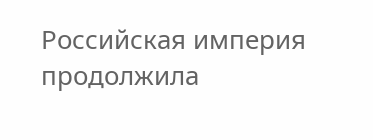Российская империя продолжила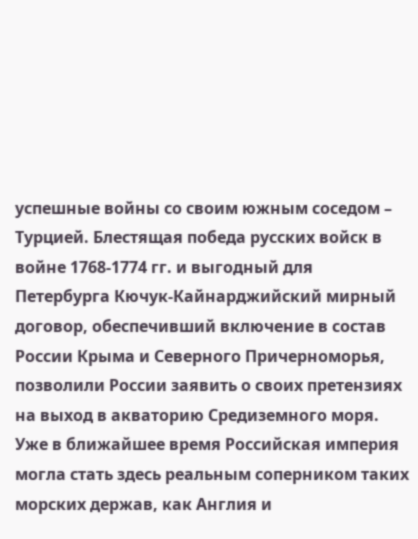успешные войны со своим южным соседом – Турцией. Блестящая победа русских войск в войне 1768-1774 гг. и выгодный для Петербурга Кючук-Кайнарджийский мирный договор, обеспечивший включение в состав России Крыма и Северного Причерноморья, позволили России заявить о своих претензиях на выход в акваторию Средиземного моря. Уже в ближайшее время Российская империя могла стать здесь реальным соперником таких морских держав, как Англия и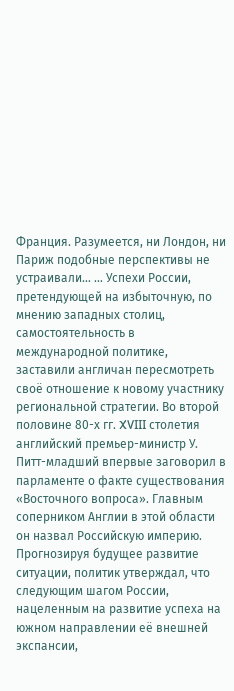Франция. Разумеется, ни Лондон, ни Париж подобные перспективы не устраивали… … Успехи России, претендующей на избыточную, по мнению западных столиц, самостоятельность в международной политике, заставили англичан пересмотреть своё отношение к новому участнику региональной стратегии. Во второй половине 80-х гг. XVIII столетия английский премьер-министр У. Питт-младший впервые заговорил в парламенте о факте существования «Восточного вопроса». Главным соперником Англии в этой области он назвал Российскую империю. Прогнозируя будущее развитие ситуации, политик утверждал, что следующим шагом России, нацеленным на развитие успеха на южном направлении её внешней экспансии,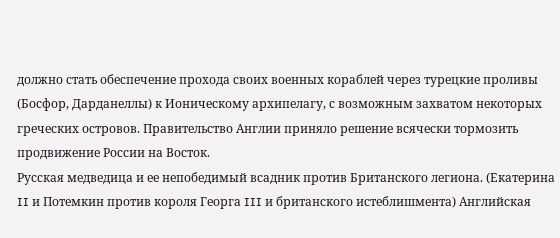должно стать обеспечение прохода своих военных кораблей через турецкие проливы (Босфор, Дарданеллы) к Ионическому архипелагу, с возможным захватом некоторых греческих островов. Правительство Англии приняло решение всячески тормозить продвижение России на Восток.
Русская медведица и ее непобедимый всадник против Британского легиона. (Екатерина II и Потемкин против короля Георга III и британского истеблишмента) Английская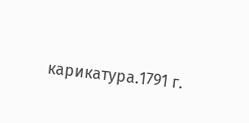карикатура.1791 г.